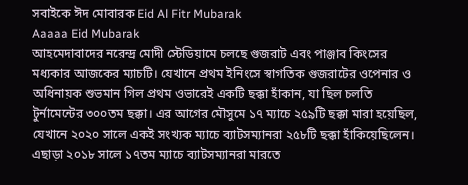সবাইকে ঈদ মোবারক Eid Al Fitr Mubarak
Aaaaa Eid Mubarak
আহমেদাবাদের নরেন্দ্র মোদী স্টেডিয়ামে চলছে গুজরাট এবং পাঞ্জাব কিংসের মধ্যকার আজকের ম্যাচটি। যেখানে প্রথম ইনিংসে স্বাগতিক গুজরাটের ওপেনার ও অধিনায়ক শুভমান গিল প্রথম ওভারেই একটি ছক্কা হাঁকান, যা ছিল চলতি টুর্নামেন্টের ৩০০তম ছক্কা। এর আগের মৌসুমে ১৭ ম্যাচে ২৫৯টি ছক্কা মারা হয়েছিল, যেখানে ২০২০ সালে একই সংখ্যক ম্যাচে ব্যাটসম্যানরা ২৫৮টি ছক্কা হাঁকিয়েছিলেন।
এছাড়া ২০১৮ সালে ১৭তম ম্যাচে ব্যাটসম্যানরা মারতে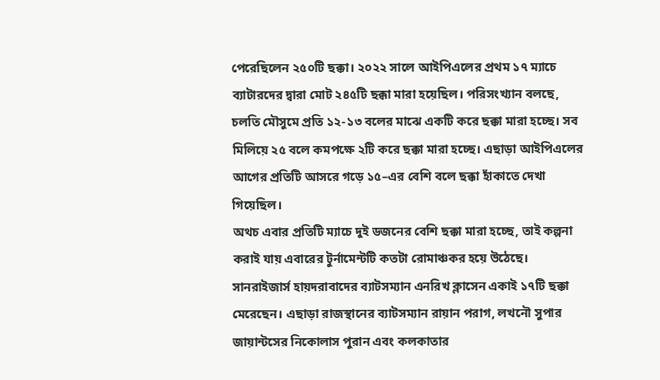পেরেছিলেন ২৫০টি ছক্কা। ২০২২ সালে আইপিএলের প্রথম ১৭ ম্যাচে ব্যাটারদের দ্বারা মোট ২৪৫টি ছক্কা মারা হয়েছিল। পরিসংখ্যান বলছে, চলতি মৌসুমে প্রতি ১২-১৩ বলের মাঝে একটি করে ছক্কা মারা হচ্ছে। সব মিলিয়ে ২৫ বলে কমপক্ষে ২টি করে ছক্কা মারা হচ্ছে। এছাড়া আইপিএলের আগের প্রতিটি আসরে গড়ে ১৫–এর বেশি বলে ছক্কা হাঁকাতে দেখা গিয়েছিল।
অথচ এবার প্রতিটি ম্যাচে দুই ডজনের বেশি ছক্কা মারা হচ্ছে, তাই কল্পনা করাই যায় এবারের টুর্নামেন্টটি কতটা রোমাঞ্চকর হয়ে উঠেছে। সানরাইজার্স হায়দরাবাদের ব্যাটসম্যান এনরিখ ক্লাসেন একাই ১৭টি ছক্কা মেরেছেন। এছাড়া রাজস্থানের ব্যাটসম্যান রায়ান পরাগ, লখনৌ সুপার জায়ান্টসের নিকোলাস পুরান এবং কলকাতার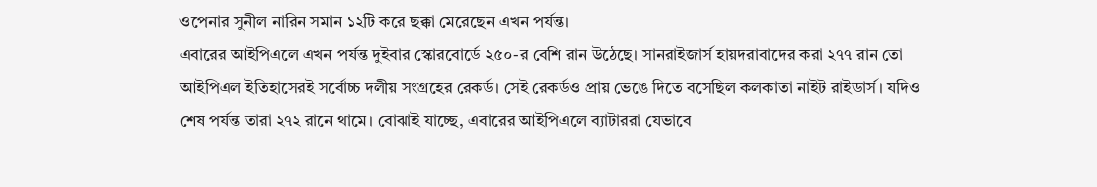ওপেনার সুনীল নারিন সমান ১২টি করে ছক্কা মেরেছেন এখন পর্যন্ত।
এবারের আইপিএলে এখন পর্যন্ত দুইবার স্কোরবোর্ডে ২৫০-র বেশি রান উঠেছে। সানরাইজার্স হায়দরাবাদের করা ২৭৭ রান তো আইপিএল ইতিহাসেরই সর্বোচ্চ দলীয় সংগ্রহের রেকর্ড। সেই রেকর্ডও প্রায় ভেঙে দিতে বসেছিল কলকাতা নাইট রাইডার্স। যদিও শেষ পর্যন্ত তারা ২৭২ রানে থামে। বোঝাই যাচ্ছে, এবারের আইপিএলে ব্যাটাররা যেভাবে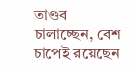তাণ্ডব চালাচ্ছেন, বেশ চাপেই রয়েছেন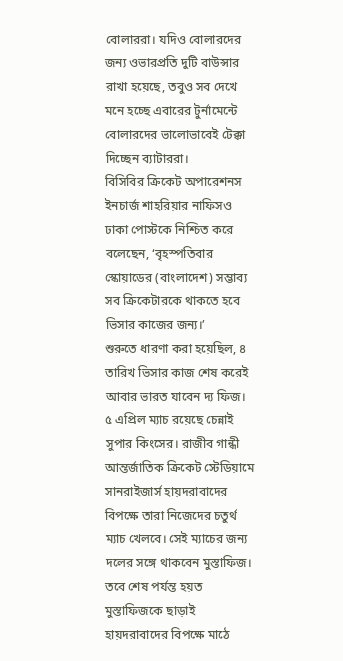বোলাররা। যদিও বোলারদের জন্য ওভারপ্রতি দুটি বাউন্সার রাখা হয়েছে, তবুও সব দেখে মনে হচ্ছে এবারের টুর্নামেন্টে বোলারদের ভালোভাবেই টেক্কা দিচ্ছেন ব্যাটাররা।
বিসিবির ক্রিকেট অপারেশনস ইনচার্জ শাহরিয়ার নাফিসও ঢাকা পোস্টকে নিশ্চিত করে বলেছেন, ‘বৃহস্পতিবার স্কোয়াডের (বাংলাদেশ) সম্ভাব্য সব ক্রিকেটারকে থাকতে হবে ভিসার কাজের জন্য।’
শুরুতে ধারণা করা হয়েছিল, ৪ তারিখ ভিসার কাজ শেষ করেই আবার ভারত যাবেন দ্য ফিজ। ৫ এপ্রিল ম্যাচ রয়েছে চেন্নাই সুপার কিংসের। রাজীব গান্ধী আন্তর্জাতিক ক্রিকেট স্টেডিয়ামে সানরাইজার্স হায়দরাবাদের বিপক্ষে তারা নিজেদের চতুর্থ ম্যাচ খেলবে। সেই ম্যাচের জন্য দলের সঙ্গে থাকবেন মুস্তাফিজ।
তবে শেষ পর্যন্ত হয়ত মুস্তাফিজকে ছাড়াই হায়দরাবাদের বিপক্ষে মাঠে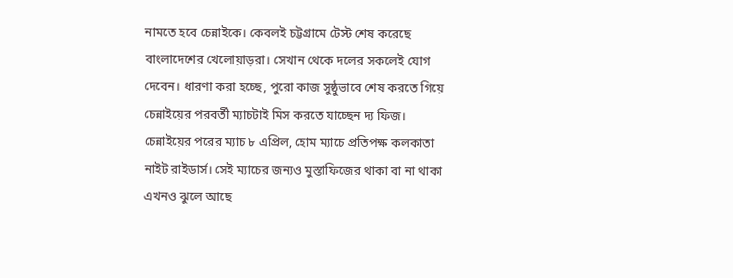নামতে হবে চেন্নাইকে। কেবলই চট্টগ্রামে টেস্ট শেষ করেছে বাংলাদেশের খেলোয়াড়রা। সেখান থেকে দলের সকলেই যোগ দেবেন। ধারণা করা হচ্ছে, পুরো কাজ সুষ্ঠুভাবে শেষ করতে গিয়ে চেন্নাইয়ের পরবর্তী ম্যাচটাই মিস করতে যাচ্ছেন দ্য ফিজ।
চেন্নাইয়ের পরের ম্যাচ ৮ এপ্রিল, হোম ম্যাচে প্রতিপক্ষ কলকাতা নাইট রাইডার্স। সেই ম্যাচের জন্যও মুস্তাফিজের থাকা বা না থাকা এখনও ঝুলে আছে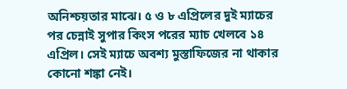অনিশ্চয়তার মাঝে। ৫ ও ৮ এপ্রিলের দুই ম্যাচের পর চেন্নাই সুপার কিংস পরের ম্যাচ খেলবে ১৪ এপ্রিল। সেই ম্যাচে অবশ্য মুস্তাফিজের না থাকার কোনো শঙ্কা নেই।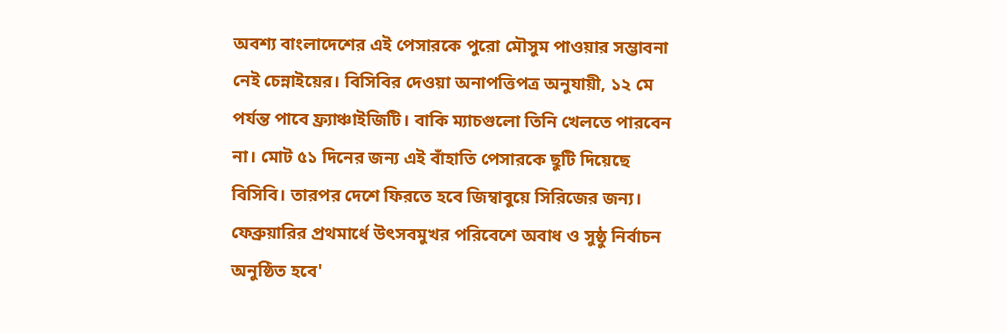অবশ্য বাংলাদেশের এই পেসারকে পুরো মৌসুম পাওয়ার সম্ভাবনা নেই চেন্নাইয়ের। বিসিবির দেওয়া অনাপত্তিপত্র অনুযায়ী, ১২ মে পর্যন্ত পাবে ফ্র্যাঞ্চাইজিটি। বাকি ম্যাচগুলো তিনি খেলতে পারবেন না। মোট ৫১ দিনের জন্য এই বাঁহাতি পেসারকে ছুটি দিয়েছে বিসিবি। তারপর দেশে ফিরতে হবে জিম্বাবুয়ে সিরিজের জন্য।
ফেব্রুয়ারির প্রথমার্ধে উৎসবমুখর পরিবেশে অবাধ ও সুষ্ঠু নির্বাচন অনুষ্ঠিত হবে'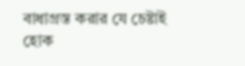বাধাগ্রস্ত করার যে চেষ্টাই হোক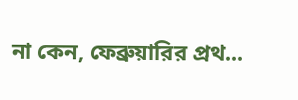না কেন, ফেব্রুয়ারির প্রথ...